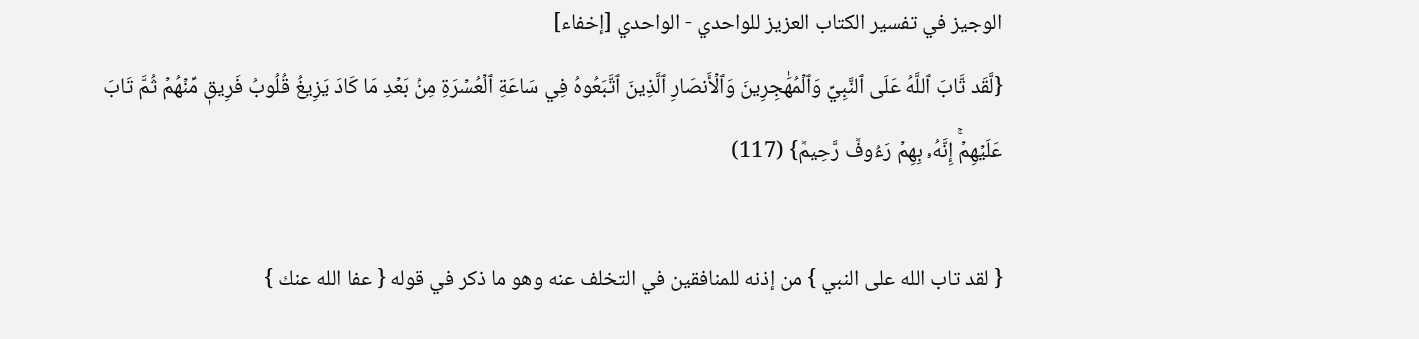الوجيز في تفسير الكتاب العزيز للواحدي - الواحدي [إخفاء]
{لَّقَد تَّابَ ٱللَّهُ عَلَى ٱلنَّبِيِّ وَٱلۡمُهَٰجِرِينَ وَٱلۡأَنصَارِ ٱلَّذِينَ ٱتَّبَعُوهُ فِي سَاعَةِ ٱلۡعُسۡرَةِ مِنۢ بَعۡدِ مَا كَادَ يَزِيغُ قُلُوبُ فَرِيقٖ مِّنۡهُمۡ ثُمَّ تَابَ عَلَيۡهِمۡۚ إِنَّهُۥ بِهِمۡ رَءُوفٞ رَّحِيمٞ} (117)

{ لقد تاب الله على النبي } من إذنه للمنافقين في التخلف عنه وهو ما ذكر في قوله { عفا الله عنك }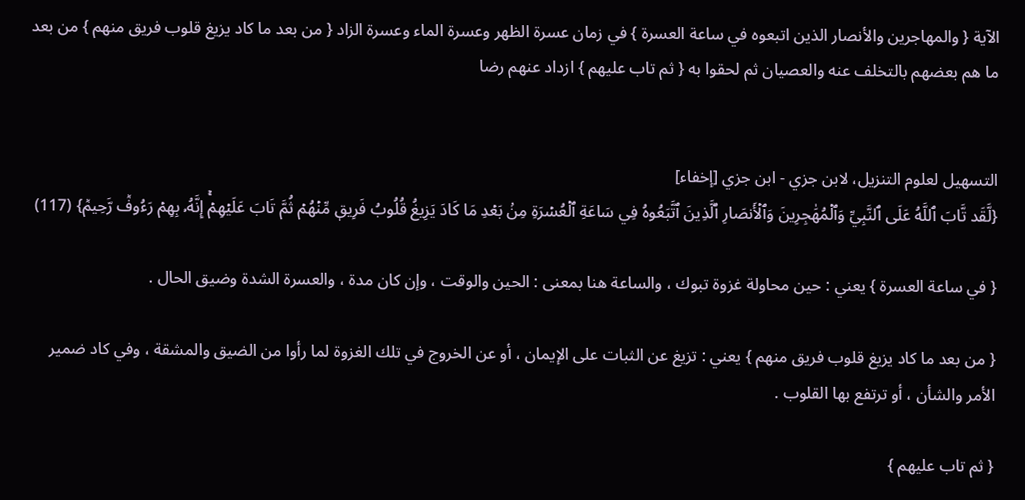الآية { والمهاجرين والأنصار الذين اتبعوه في ساعة العسرة } في زمان عسرة الظهر وعسرة الماء وعسرة الزاد { من بعد ما كاد يزيغ قلوب فريق منهم } من بعد ما هم بعضهم بالتخلف عنه والعصيان ثم لحقوا به { ثم تاب عليهم } ازداد عنهم رضا


التسهيل لعلوم التنزيل، لابن جزي - ابن جزي [إخفاء]
{لَّقَد تَّابَ ٱللَّهُ عَلَى ٱلنَّبِيِّ وَٱلۡمُهَٰجِرِينَ وَٱلۡأَنصَارِ ٱلَّذِينَ ٱتَّبَعُوهُ فِي سَاعَةِ ٱلۡعُسۡرَةِ مِنۢ بَعۡدِ مَا كَادَ يَزِيغُ قُلُوبُ فَرِيقٖ مِّنۡهُمۡ ثُمَّ تَابَ عَلَيۡهِمۡۚ إِنَّهُۥ بِهِمۡ رَءُوفٞ رَّحِيمٞ} (117)

{ في ساعة العسرة } يعني : حين محاولة غزوة تبوك ، والساعة هنا بمعنى : الحين والوقت ، وإن كان مدة ، والعسرة الشدة وضيق الحال .

{ من بعد ما كاد يزيغ قلوب فريق منهم } يعني : تزيغ عن الثبات على الإيمان ، أو عن الخروج في تلك الغزوة لما رأوا من الضيق والمشقة ، وفي كاد ضمير الأمر والشأن ، أو ترتفع بها القلوب .

{ ثم تاب عليهم }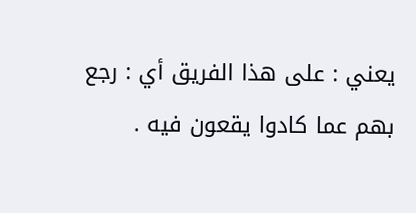يعني : على هذا الفريق أي : رجع بهم عما كادوا يقعون فيه .